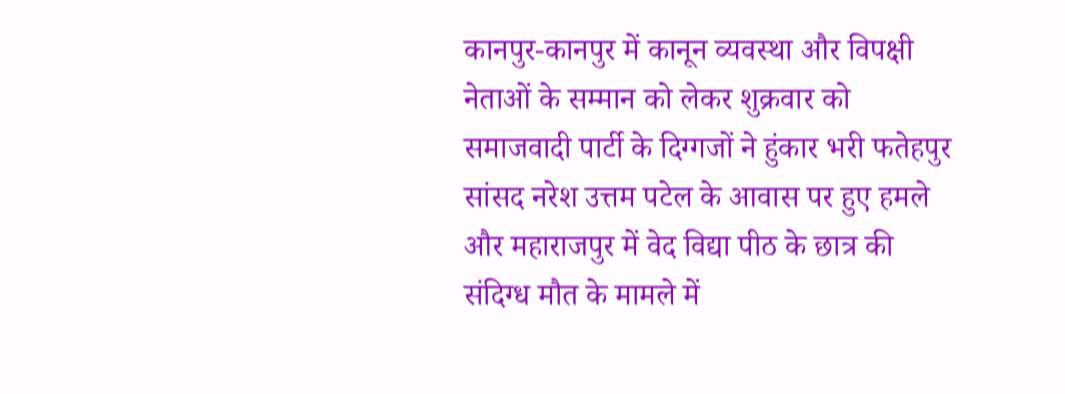कानपुर-कानपुर में कानून व्यवस्था और विपक्षी नेताओं के सम्मान को लेकर शुक्रवार को समाजवादी पार्टी के दिग्गजों ने हुंकार भरी फतेहपुर सांसद नरेश उत्तम पटेल के आवास पर हुए हमले और महाराजपुर में वेद विद्या पीठ के छात्र की संदिग्ध मौत के मामले में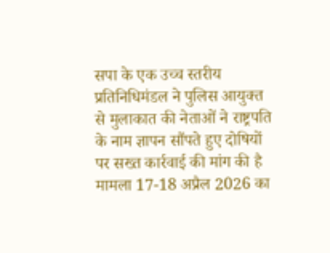सपा के एक उच्च स्तरीय प्रतिनिधिमंडल ने पुलिस आयुक्त से मुलाकात की नेताओं ने राष्ट्रपति के नाम ज्ञापन सौंपते हुए दोषियों पर सख्त कार्रवाई की मांग की है मामला 17-18 अप्रैल 2026 का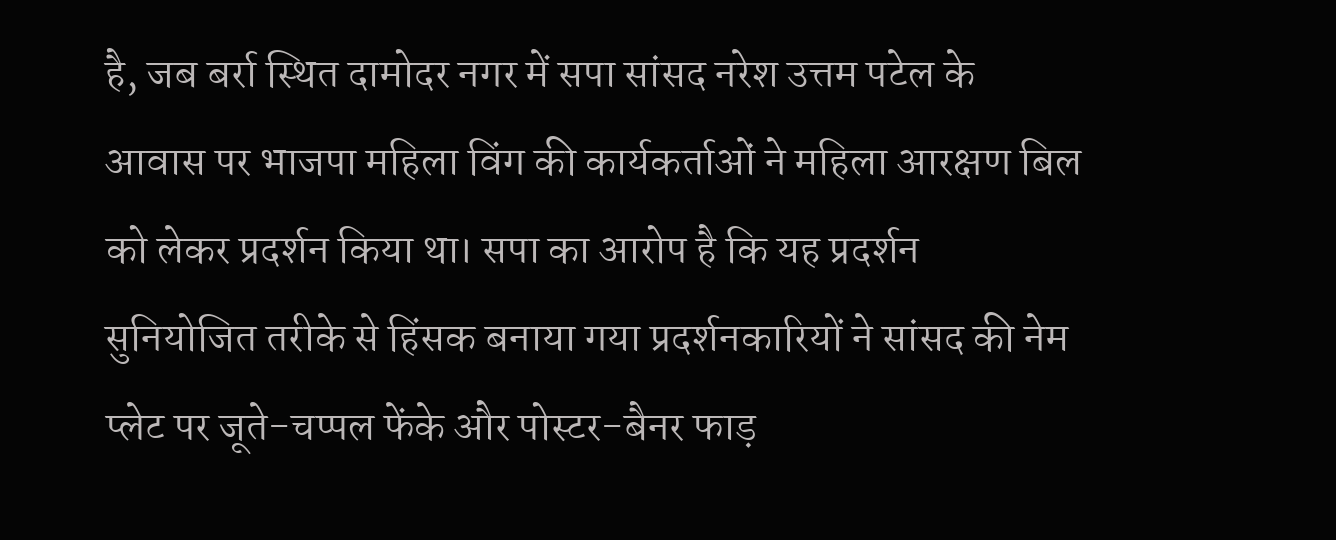है, जब बर्रा स्थित दामोदर नगर में सपा सांसद नरेश उत्तम पटेल के आवास पर भाजपा महिला विंग की कार्यकर्ताओं ने महिला आरक्षण बिल को लेकर प्रदर्शन किया था। सपा का आरोप है कि यह प्रदर्शन सुनियोजित तरीके से हिंसक बनाया गया प्रदर्शनकारियों ने सांसद की नेम प्लेट पर जूते-चप्पल फेंके और पोस्टर-बैनर फाड़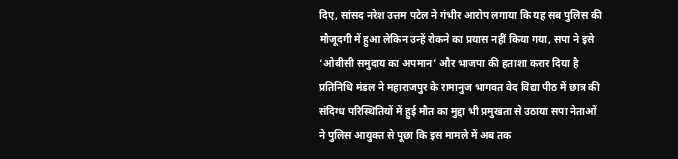दिए, सांसद नरेश उत्तम पटेल ने गंभीर आरोप लगाया कि यह सब पुलिस की मौजूदगी में हुआ लेकिन उन्हें रोकने का प्रयास नहीं किया गया, सपा ने इसे ‘ओबीसी समुदाय का अपमान’ और भाजपा की हताशा करार दिया है प्रतिनिधि मंडल ने महाराजपुर के रामानुज भागवत वेद विद्या पीठ में छात्र की संदिग्ध परिस्थितियों में हुई मौत का मुद्दा भी प्रमुखता से उठाया सपा नेताओं ने पुलिस आयुक्त से पूछा कि इस मामले में अब तक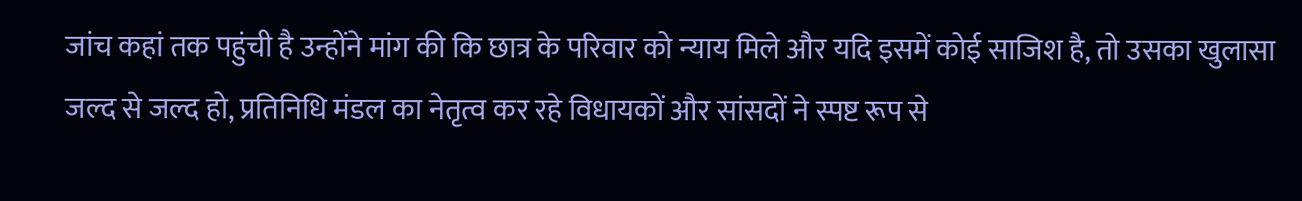जांच कहां तक पहुंची है उन्होंने मांग की कि छात्र के परिवार को न्याय मिले और यदि इसमें कोई साजिश है, तो उसका खुलासा जल्द से जल्द हो, प्रतिनिधि मंडल का नेतृत्व कर रहे विधायकों और सांसदों ने स्पष्ट रूप से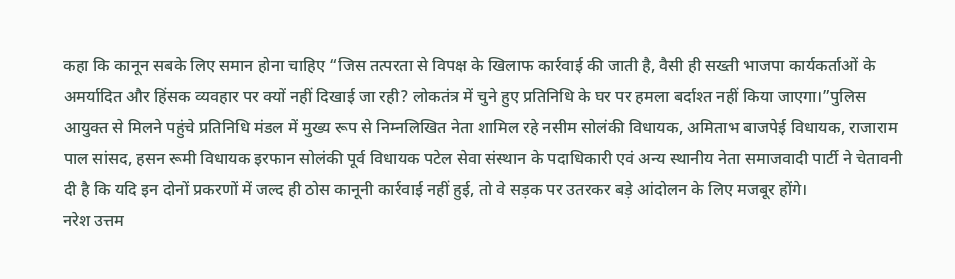कहा कि कानून सबके लिए समान होना चाहिए “जिस तत्परता से विपक्ष के खिलाफ कार्रवाई की जाती है, वैसी ही सख्ती भाजपा कार्यकर्ताओं के अमर्यादित और हिंसक व्यवहार पर क्यों नहीं दिखाई जा रही? लोकतंत्र में चुने हुए प्रतिनिधि के घर पर हमला बर्दाश्त नहीं किया जाएगा।”पुलिस आयुक्त से मिलने पहुंचे प्रतिनिधि मंडल में मुख्य रूप से निम्नलिखित नेता शामिल रहे नसीम सोलंकी विधायक, अमिताभ बाजपेई विधायक, राजाराम पाल सांसद, हसन रूमी विधायक इरफान सोलंकी पूर्व विधायक पटेल सेवा संस्थान के पदाधिकारी एवं अन्य स्थानीय नेता समाजवादी पार्टी ने चेतावनी दी है कि यदि इन दोनों प्रकरणों में जल्द ही ठोस कानूनी कार्रवाई नहीं हुई, तो वे सड़क पर उतरकर बड़े आंदोलन के लिए मजबूर होंगे।
नरेश उत्तम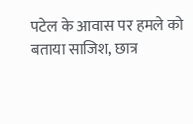पटेल के आवास पर हमले को बताया साजिश, छात्र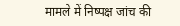मामले में निष्पक्ष जांच की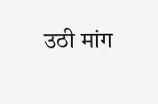उठी मांग